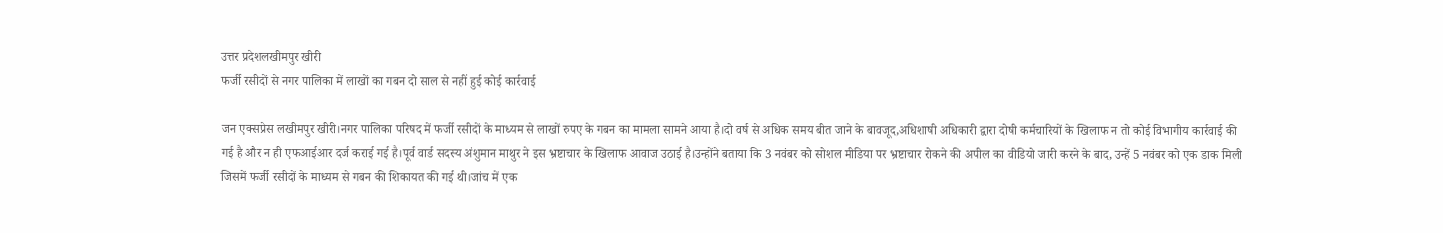उत्तर प्रदेशलखीमपुर खीरी
फर्जी रसीदों से नगर पालिका में लाखों का गबन दो साल से नहीं हुई कोई कार्रवाई

जन एक्सप्रेस लखीमपुर खीरी।नगर पालिका परिषद में फर्जी रसीदों के माध्यम से लाखों रुपए के गबन का मामला सामने आया है।दो वर्ष से अधिक समय बीत जाने के बावजूद,अधिशाषी अधिकारी द्वारा दोषी कर्मचारियों के खिलाफ न तो कोई विभागीय कार्रवाई की गई है और न ही एफआईआर दर्ज कराई गई है।पूर्व वार्ड सदस्य अंशुमान माथुर ने इस भ्रष्टाचार के खिलाफ आवाज उठाई है।उन्होंने बताया कि 3 नवंबर को सोशल मीडिया पर भ्रष्टाचार रोकने की अपील का वीडियो जारी करने के बाद, उन्हें 5 नवंबर को एक डाक मिली जिसमें फर्जी रसीदों के माध्यम से गबन की शिकायत की गई थी।जांच में एक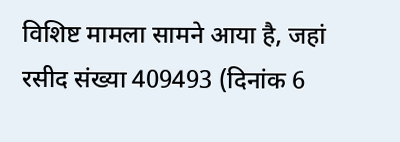विशिष्ट मामला सामने आया है, जहां रसीद संख्या 409493 (दिनांक 6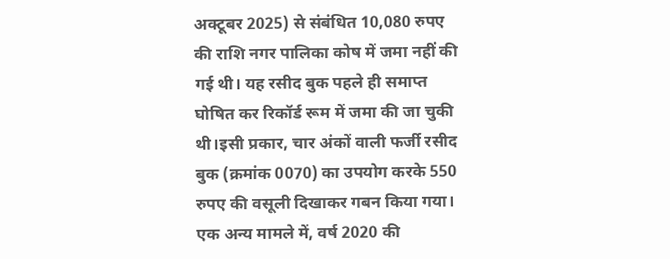अक्टूबर 2025) से संबंधित 10,080 रुपए की राशि नगर पालिका कोष में जमा नहीं की गई थी। यह रसीद बुक पहले ही समाप्त घोषित कर रिकॉर्ड रूम में जमा की जा चुकी थी।इसी प्रकार, चार अंकों वाली फर्जी रसीद बुक (क्रमांक 0070) का उपयोग करके 550 रुपए की वसूली दिखाकर गबन किया गया। एक अन्य मामले में, वर्ष 2020 की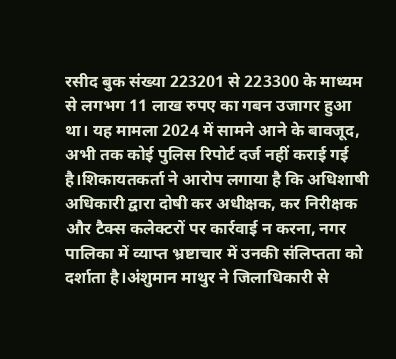रसीद बुक संख्या 223201 से 223300 के माध्यम से लगभग 11 लाख रुपए का गबन उजागर हुआ था। यह मामला 2024 में सामने आने के बावजूद, अभी तक कोई पुलिस रिपोर्ट दर्ज नहीं कराई गई है।शिकायतकर्ता ने आरोप लगाया है कि अधिशाषी अधिकारी द्वारा दोषी कर अधीक्षक, कर निरीक्षक और टैक्स कलेक्टरों पर कार्रवाई न करना, नगर पालिका में व्याप्त भ्रष्टाचार में उनकी संलिप्तता को दर्शाता है।अंशुमान माथुर ने जिलाधिकारी से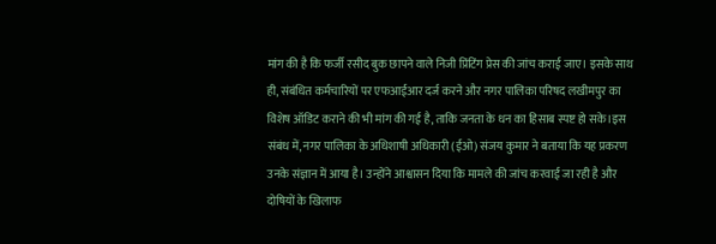मांग की है कि फर्जी रसीद बुक छापने वाले निजी प्रिंटिंग प्रेस की जांच कराई जाए। इसके साथ ही, संबंधित कर्मचारियों पर एफआईआर दर्ज करने और नगर पालिका परिषद लखीमपुर का विशेष ऑडिट कराने की भी मांग की गई है, ताकि जनता के धन का हिसाब स्पष्ट हो सके।इस संबंध में, नगर पालिका के अधिशाषी अधिकारी (ईओ) संजय कुमार ने बताया कि यह प्रकरण उनके संज्ञान में आया है। उन्होंने आश्वासन दिया कि मामले की जांच करवाई जा रही है और दोषियों के खिलाफ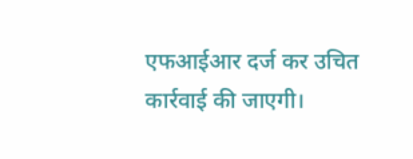एफआईआर दर्ज कर उचित कार्रवाई की जाएगी।